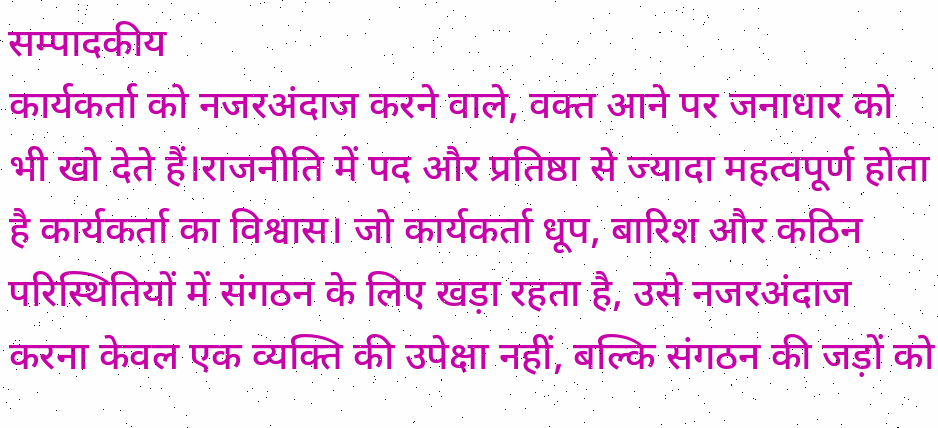सम्पादकीय
कार्यकर्ता को नजरअंदाज करने वाले, वक्त आने पर जनाधार को भी खो देते हैं।राजनीति में पद और प्रतिष्ठा से ज्यादा महत्वपूर्ण होता है कार्यकर्ता का विश्वास। जो कार्यकर्ता धूप, बारिश और कठिन परिस्थितियों में संगठन के लिए खड़ा रहता है, उसे नजरअंदाज करना केवल एक व्यक्ति की उपेक्षा नहीं, बल्कि संगठन की जड़ों को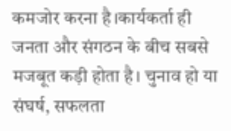कमजोर करना है।कार्यकर्ता ही जनता और संगठन के बीच सबसे मजबूत कड़ी होता है। चुनाव हो या संघर्ष, सफलता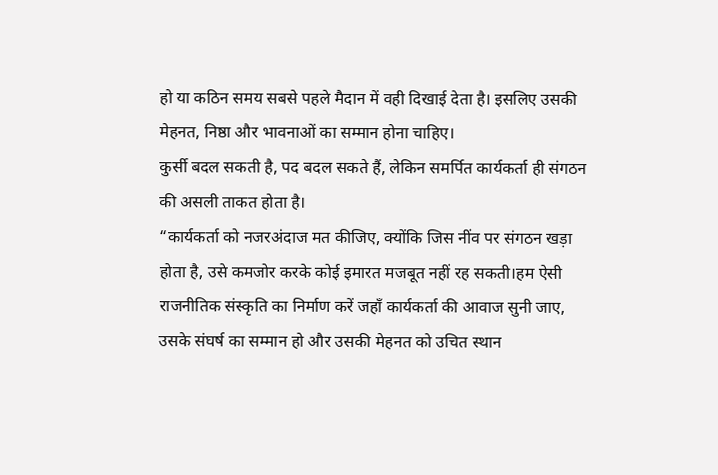हो या कठिन समय सबसे पहले मैदान में वही दिखाई देता है। इसलिए उसकी मेहनत, निष्ठा और भावनाओं का सम्मान होना चाहिए।
कुर्सी बदल सकती है, पद बदल सकते हैं, लेकिन समर्पित कार्यकर्ता ही संगठन की असली ताकत होता है।
“कार्यकर्ता को नजरअंदाज मत कीजिए, क्योंकि जिस नींव पर संगठन खड़ा होता है, उसे कमजोर करके कोई इमारत मजबूत नहीं रह सकती।हम ऐसी राजनीतिक संस्कृति का निर्माण करें जहाँ कार्यकर्ता की आवाज सुनी जाए, उसके संघर्ष का सम्मान हो और उसकी मेहनत को उचित स्थान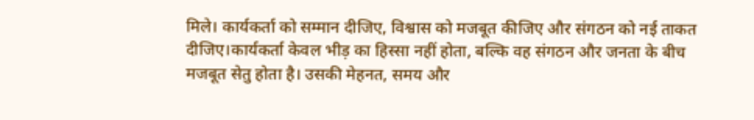मिले। कार्यकर्ता को सम्मान दीजिए, विश्वास को मजबूत कीजिए और संगठन को नई ताकत दीजिए।कार्यकर्ता केवल भीड़ का हिस्सा नहीं होता, बल्कि वह संगठन और जनता के बीच मजबूत सेतु होता है। उसकी मेहनत, समय और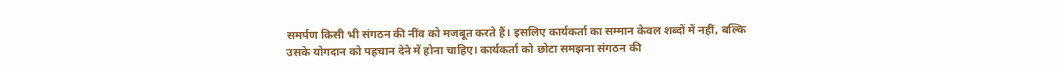समर्पण किसी भी संगठन की नींव को मजबूत करते हैं। इसलिए कार्यकर्ता का सम्मान केवल शब्दों में नहीं, बल्कि उसके योगदान को पहचान देने में होना चाहिए। कार्यकर्ता को छोटा समझना संगठन की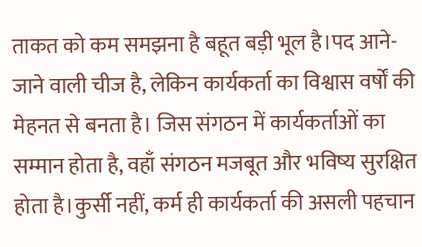ताकत को कम समझना है बहूत बड़ी भूल है।पद आने-जाने वाली चीज है, लेकिन कार्यकर्ता का विश्वास वर्षों की मेहनत से बनता है। जिस संगठन में कार्यकर्ताओं का सम्मान होता है, वहाँ संगठन मजबूत और भविष्य सुरक्षित होता है।कुर्सी नहीं, कर्म ही कार्यकर्ता की असली पहचान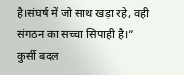है।संघर्ष में जो साथ खड़ा रहे, वही संगठन का सच्चा सिपाही है।”
कुर्सी बदल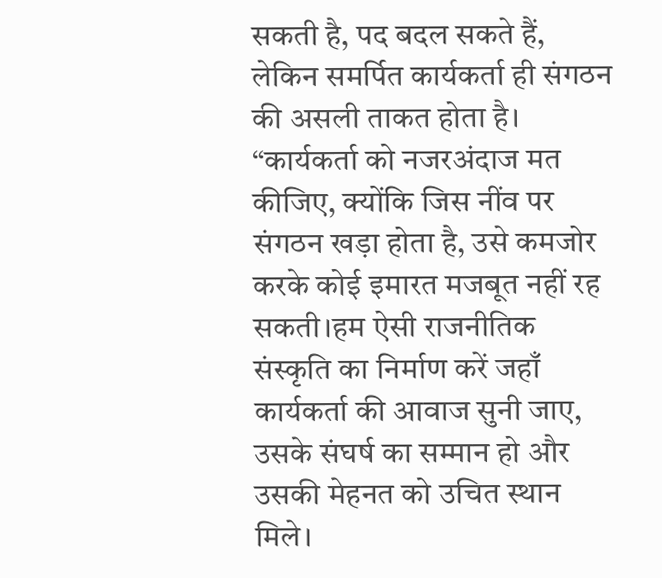सकती है, पद बदल सकते हैं, लेकिन समर्पित कार्यकर्ता ही संगठन की असली ताकत होता है।
“कार्यकर्ता को नजरअंदाज मत कीजिए, क्योंकि जिस नींव पर संगठन खड़ा होता है, उसे कमजोर करके कोई इमारत मजबूत नहीं रह सकती।हम ऐसी राजनीतिक संस्कृति का निर्माण करें जहाँ कार्यकर्ता की आवाज सुनी जाए, उसके संघर्ष का सम्मान हो और उसकी मेहनत को उचित स्थान मिले।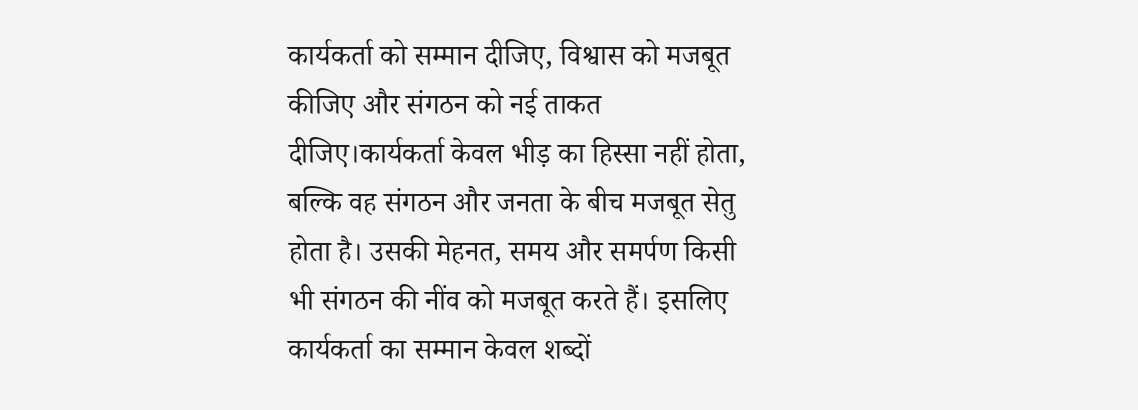कार्यकर्ता को सम्मान दीजिए, विश्वास को मजबूत कीजिए और संगठन को नई ताकत दीजिए।कार्यकर्ता केवल भीड़ का हिस्सा नहीं होता, बल्कि वह संगठन और जनता के बीच मजबूत सेतु होता है। उसकी मेहनत, समय और समर्पण किसी भी संगठन की नींव को मजबूत करते हैं। इसलिए कार्यकर्ता का सम्मान केवल शब्दों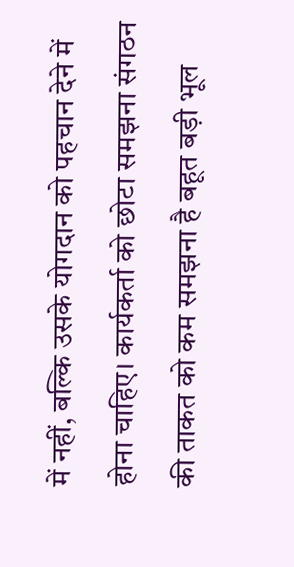में नहीं, बल्कि उसके योगदान को पहचान देने में होना चाहिए। कार्यकर्ता को छोटा समझना संगठन की ताकत को कम समझना है बहूत बड़ी भूल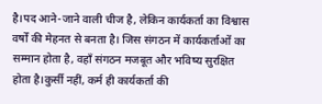है।पद आने-जाने वाली चीज है, लेकिन कार्यकर्ता का विश्वास वर्षों की मेहनत से बनता है। जिस संगठन में कार्यकर्ताओं का सम्मान होता है, वहाँ संगठन मजबूत और भविष्य सुरक्षित होता है।कुर्सी नहीं, कर्म ही कार्यकर्ता की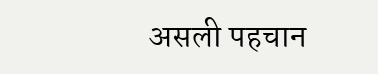असली पहचान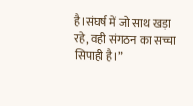है।संघर्ष में जो साथ खड़ा रहे, वही संगठन का सच्चा सिपाही है।”